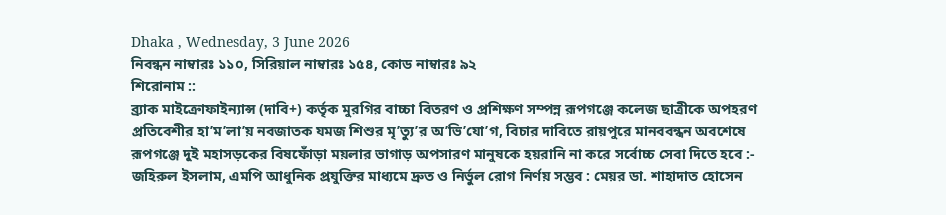Dhaka , Wednesday, 3 June 2026
নিবন্ধন নাম্বারঃ ১১০, সিরিয়াল নাম্বারঃ ১৫৪, কোড নাম্বারঃ ৯২
শিরোনাম ::
ব্র্যাক মাইক্রোফাইন্যান্স (দাবি+) কর্তৃক মুরগির বাচ্চা বিতরণ ও প্রশিক্ষণ সম্পন্ন রূপগঞ্জে কলেজ ছাত্রীকে অপহরণ প্রতিবেশীর হা’ম’লা’য় নবজাতক যমজ শিশুর মৃ’ত্যু’র অ’ভি’যো’গ, বিচার দাবিতে রায়পুরে মানববন্ধন অবশেষে রূপগঞ্জে দুই মহাসড়কের বিষফোঁড়া ময়লার ভাগাড় অপসারণ মানুষকে হয়রানি না করে সর্বোচ্চ সেবা দিতে হবে :- জহিরুল ইসলাম, এমপি আধুনিক প্রযুক্তির মাধ্যমে দ্রুত ও নির্ভুল রোগ নির্ণয় সম্ভব : মেয়র ডা. শাহাদাত হোসেন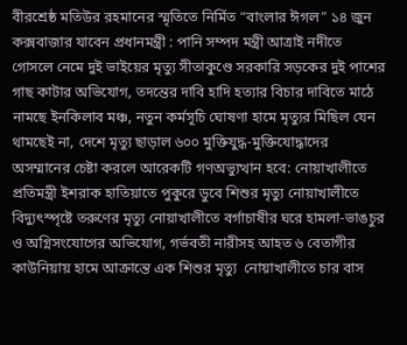বীরশ্রেষ্ঠ মতিউর রহমানের স্মৃতিতে নির্মিত “বাংলার ঈগল” ১৪ জুন কক্সবাজার যাবেন প্রধানমন্ত্রী : পানি সম্পদ মন্ত্রী আত্রাই নদীতে গোসলে নেমে দুই ভাইয়ের মৃত্যু সীতাকুণ্ডে সরকারি সড়কের দুই পাশের গাছ কাটার অভিযোগ, তদন্তের দাবি হাদি হত্যার বিচার দাবিতে মাঠে নামছে ইনকিলাব মঞ্চ, নতুন কর্মসূচি ঘোষণা হামে মৃত্যুর মিছিল যেন থামছেই না, দেশে মৃত্যু ছাড়াল ৬০০ মুক্তিযুদ্ধ-মুক্তিযোদ্ধাদের অসম্মানের চেষ্টা করলে আরেকটি গণঅভ্যুত্থান হবে: নোয়াখালীতে প্রতিমন্ত্রী ইশরাক হাতিয়াতে পুকুরে ডুবে শিশুর মৃত্যু নোয়াখালীতে বিদ্যুৎস্পৃষ্টে তরুণের মৃত্যু নোয়াখালীতে বর্গাচাষীর ঘরে হামলা-ভাঙচুর ও অগ্নিসংযোগের অভিযোগ, গর্ভবতী নারীসহ আহত ৬ বেতাগীর কাউনিয়ায় হামে আক্রান্তে এক শিশুর মৃত্যু  নোয়াখালীতে চার বাস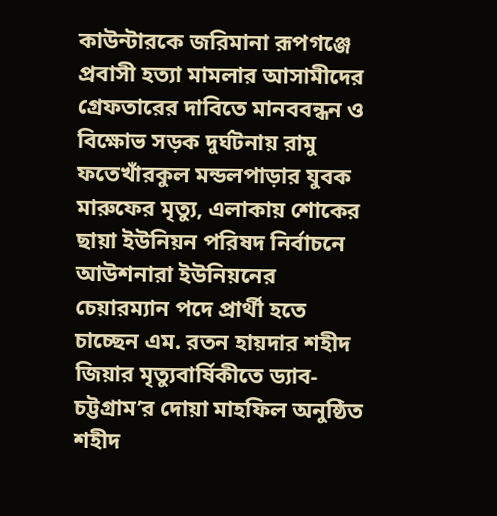কাউন্টারকে জরিমানা রূপগঞ্জে প্রবাসী হত্যা মামলার আসামীদের গ্রেফতারের দাবিতে মানববন্ধন ও বিক্ষোভ সড়ক দুর্ঘটনায় রামু ফতেখাঁরকুল মন্ডলপাড়ার যুবক মারুফের মৃত্যু, এলাকায় শোকের ছায়া ইউনিয়ন পরিষদ নির্বাচনে আউশনারা ইউনিয়নের চেয়ারম্যান পদে প্রার্থী হতে চাচ্ছেন এম. রতন হায়দার শহীদ জিয়ার মৃত্যুবার্ষিকীতে ড্যাব- চট্টগ্রাম’র দোয়া মাহফিল অনুষ্ঠিত শহীদ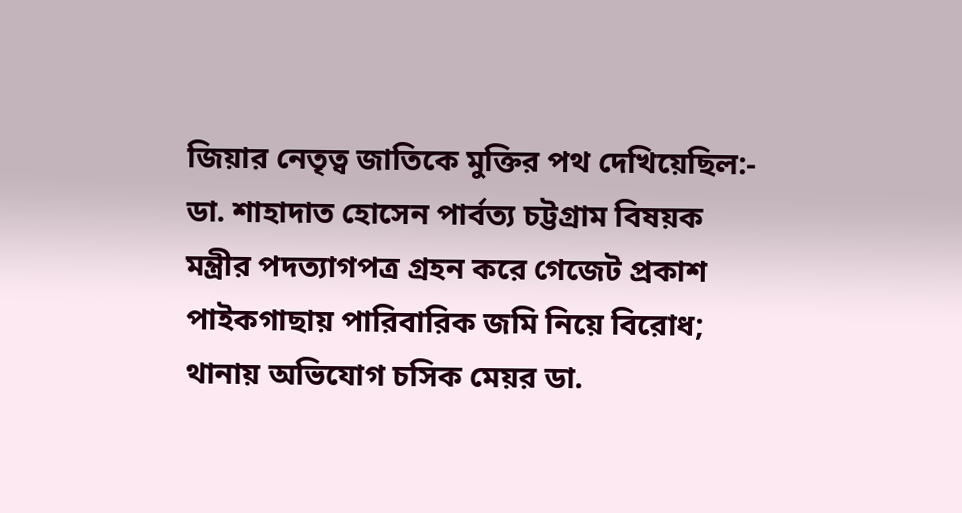জিয়ার নেতৃত্ব জাতিকে মুক্তির পথ দেখিয়েছিল:- ডা. শাহাদাত হোসেন পার্বত্য চট্টগ্রাম বিষয়ক মন্ত্রীর পদত্যাগপত্র গ্রহন করে গেজেট প্রকাশ পাইকগাছায় পারিবারিক জমি নিয়ে বিরোধ; থানায় অভিযোগ চসিক মেয়র ডা.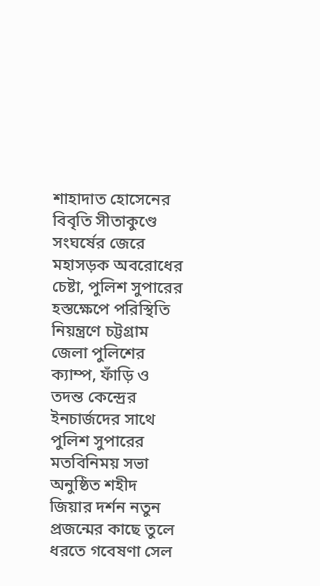শাহাদাত হোসেনের বিবৃতি সীতাকুণ্ডে সংঘর্ষের জেরে মহাসড়ক অবরোধের চেষ্টা, পুলিশ সুপারের হস্তক্ষেপে পরিস্থিতি নিয়ন্ত্রণে চট্টগ্রাম জেলা পুলিশের ক্যাম্প, ফাঁড়ি ও তদন্ত কেন্দ্রের ইনচার্জদের সাথে পুলিশ সুপারের মতবিনিময় সভা অনুষ্ঠিত শহীদ জিয়ার দর্শন নতুন প্রজন্মের কাছে তুলে ধরতে গবেষণা সেল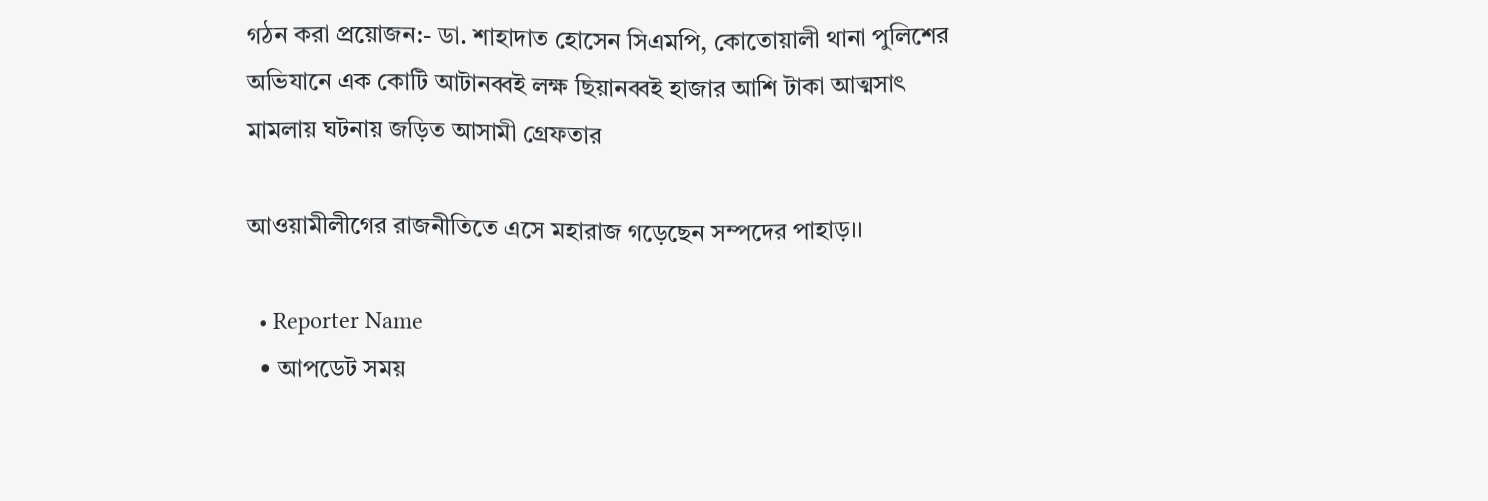গঠন করা প্রয়োজন:- ডা. শাহাদাত হোসেন সিএমপি, কোতোয়ালী থানা পুলিশের অভিযানে এক কোটি আটানব্বই লক্ষ ছিয়ানব্বই হাজার আশি টাকা আত্মসাৎ মামলায় ঘটনায় জড়িত আসামী গ্রেফতার

আওয়ামীলীগের রাজনীতিতে এসে মহারাজ গড়েছেন সম্পদের পাহাড়।।

  • Reporter Name
  • আপডেট সময়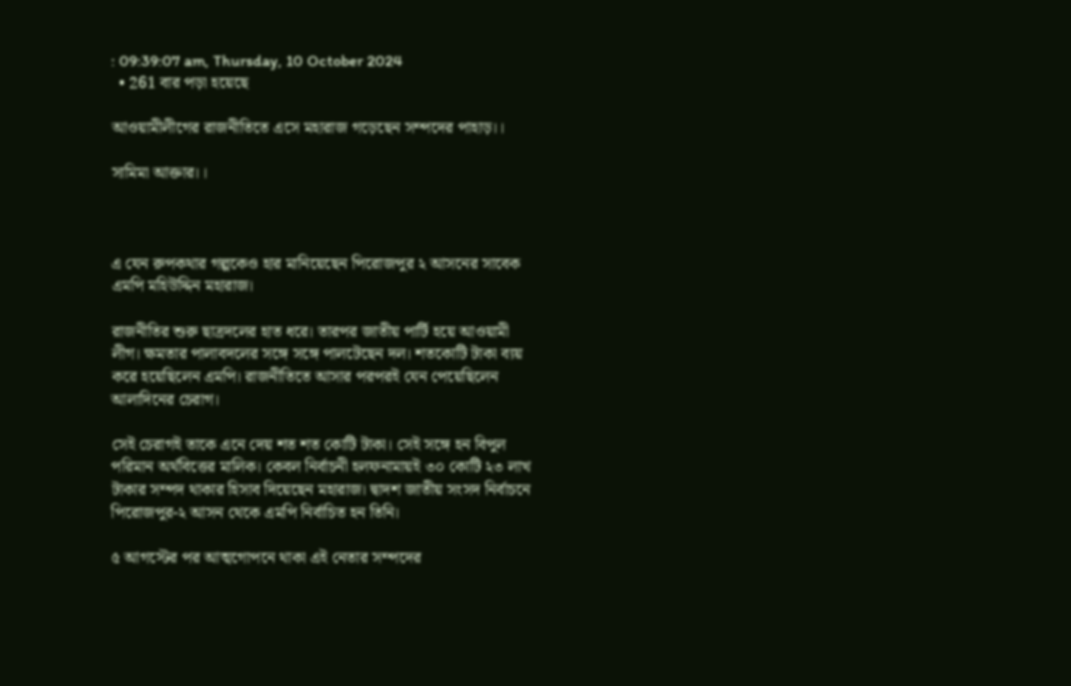: 09:39:07 am, Thursday, 10 October 2024
  • 261 বার পড়া হয়েছে

আওয়ামীলীগের রাজনীতিতে এসে মহারাজ গড়েছেন সম্পদের পাহাড়।।

সামিমা আক্তার।।



এ যেন রুপকথার গল্পকেও হার মানিয়েছেন পিরোজপুর ২ আসনের সাবেক এমপি মহিউদ্দিন মহারাজ।

রাজনীতির শুরু ছাত্রদলের হাত ধরে। তারপর জাতীয় পার্টি হয়ে আওয়ামী লীগ। ক্ষমতার পালাবদলের সঙ্গে সঙ্গে পালটেছেন দল। শতকোটি টাকা ব্যয় করে হয়েছিলেন এমপি। রাজনীতিতে আসার পরপরই যেন পেয়েছিলেন আলাদিনের চেরাগ।

সেই চেরাগই তাকে এনে দেয় শত শত কোটি টাকা। সেই সঙ্গে হন বিপুল পরিমান অর্থবিত্তের মালিক। কেবল নির্বাচনী হলফনামায়ই ৩০ কোটি ২৩ লাখ টাকার সম্পদ থাকার হিসাব দিয়েছেন মহারাজ। দ্বাদশ জাতীয় সংসদ নির্বাচনে পিরোজপুর-২ আসন থেকে এমপি নির্বাচিত হন তিনি।

৫ আগস্টের পর আত্মগোপনে থাকা এই নেতার সম্পদের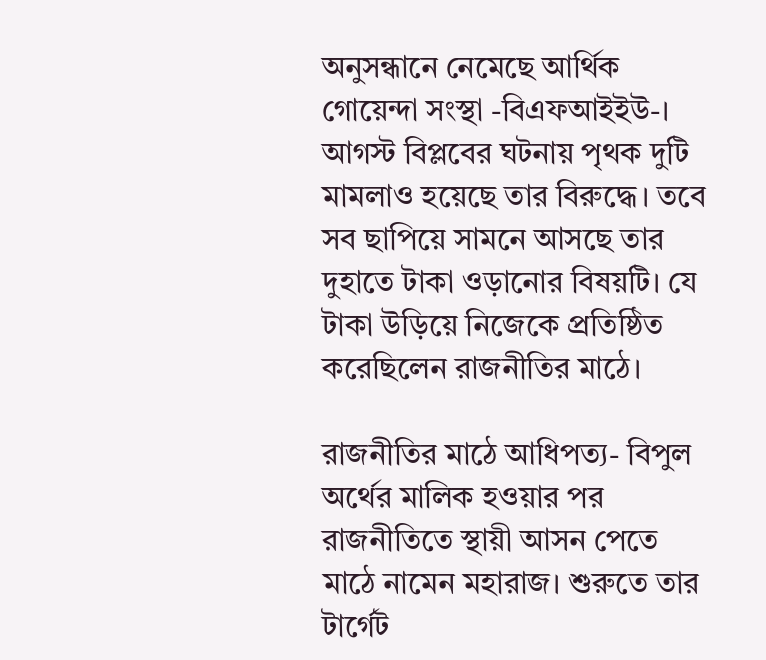অনুসন্ধানে নেমেছে আর্থিক গোয়েন্দা সংস্থা -বিএফআইইউ-। আগস্ট বিপ্লবের ঘটনায় পৃথক দুটি মামলাও হয়েছে তার বিরুদ্ধে। তবে সব ছাপিয়ে সামনে আসছে তার দুহাতে টাকা ওড়ানোর বিষয়টি। যে টাকা উড়িয়ে নিজেকে প্রতিষ্ঠিত করেছিলেন রাজনীতির মাঠে।

রাজনীতির মাঠে আধিপত্য- বিপুল অর্থের মালিক হওয়ার পর রাজনীতিতে স্থায়ী আসন পেতে মাঠে নামেন মহারাজ। শুরুতে তার টার্গেট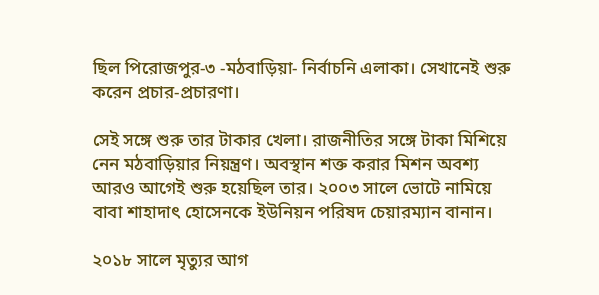ছিল পিরোজপুর-৩ -মঠবাড়িয়া- নির্বাচনি এলাকা। সেখানেই শুরু করেন প্রচার-প্রচারণা।

সেই সঙ্গে শুরু তার টাকার খেলা। রাজনীতির সঙ্গে টাকা মিশিয়ে নেন মঠবাড়িয়ার নিয়ন্ত্রণ। অবস্থান শক্ত করার মিশন অবশ্য আরও আগেই শুরু হয়েছিল তার। ২০০৩ সালে ভোটে নামিয়ে বাবা শাহাদাৎ হোসেনকে ইউনিয়ন পরিষদ চেয়ারম্যান বানান।

২০১৮ সালে মৃত্যুর আগ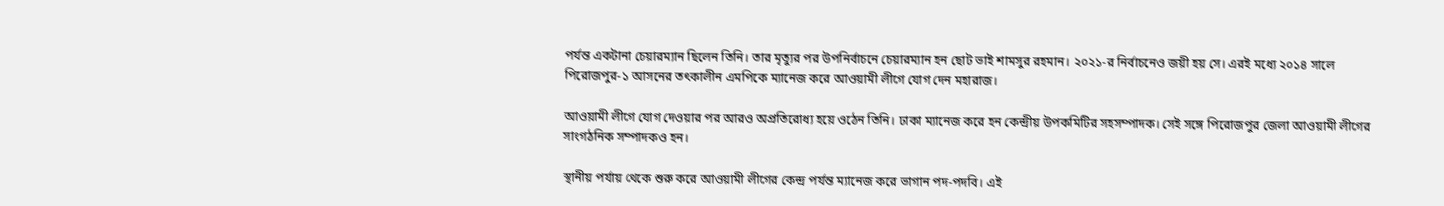পর্যন্ত একটানা চেয়ারম্যান ছিলেন তিনি। তার মৃত্যুর পর উপনির্বাচনে চেয়ারম্যান হন ছোট ভাই শামসুর রহমান। ২০২১-র নির্বাচনেও জয়ী হয় সে। এরই মধ্যে ২০১৪ সালে পিরোজপুর-১ আসনের তৎকালীন এমপিকে ম্যানেজ করে আওয়ামী লীগে যোগ দেন মহারাজ।

আওয়ামী লীগে যোগ দেওয়ার পর আরও অপ্রতিরোধ্য হয়ে ওঠেন তিনি। ঢাকা ম্যানেজ করে হন কেন্দ্রীয় উপকমিটির সহসম্পাদক। সেই সঙ্গে পিরোজপুর জেলা আওয়ামী লীগের সাংগঠনিক সম্পাদকও হন।

স্থানীয় পর্যায় থেকে শুরু করে আওয়ামী লীগের কেন্দ্র পর্যন্ত ম্যানেজ করে ভাগান পদ-পদবি। এই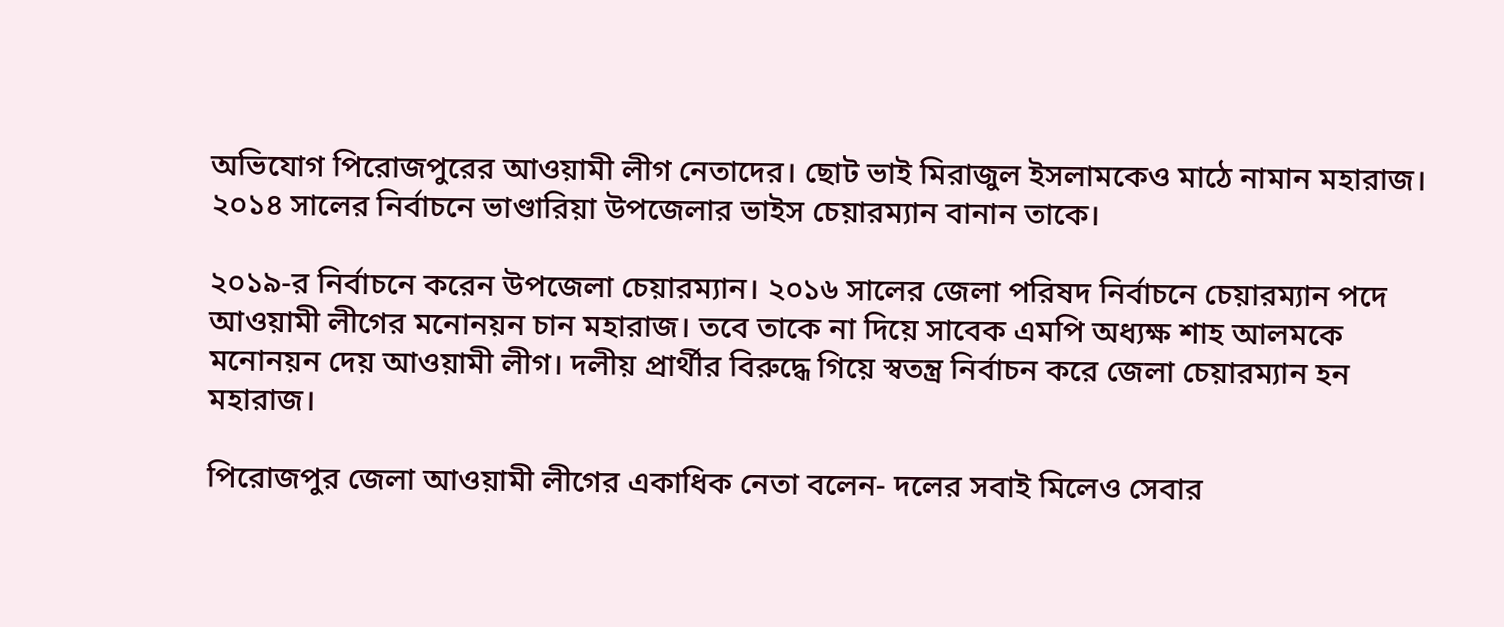অভিযোগ পিরোজপুরের আওয়ামী লীগ নেতাদের। ছোট ভাই মিরাজুল ইসলামকেও মাঠে নামান মহারাজ। ২০১৪ সালের নির্বাচনে ভাণ্ডারিয়া উপজেলার ভাইস চেয়ারম্যান বানান তাকে।

২০১৯-র নির্বাচনে করেন উপজেলা চেয়ারম্যান। ২০১৬ সালের জেলা পরিষদ নির্বাচনে চেয়ারম্যান পদে আওয়ামী লীগের মনোনয়ন চান মহারাজ। তবে তাকে না দিয়ে সাবেক এমপি অধ্যক্ষ শাহ আলমকে মনোনয়ন দেয় আওয়ামী লীগ। দলীয় প্রার্থীর বিরুদ্ধে গিয়ে স্বতন্ত্র নির্বাচন করে জেলা চেয়ারম্যান হন মহারাজ।

পিরোজপুর জেলা আওয়ামী লীগের একাধিক নেতা বলেন- দলের সবাই মিলেও সেবার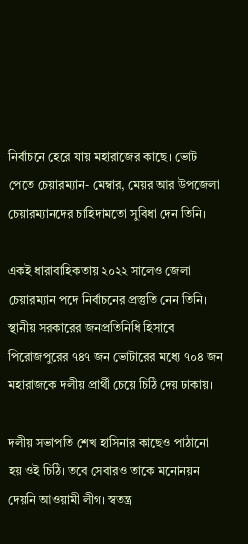নির্বাচনে হেরে যায় মহারাজের কাছে। ভোট পেতে চেয়ারম্যান- মেম্বার, মেয়র আর উপজেলা চেয়ারম্যানদের চাহিদামতো সুবিধা দেন তিনি।

একই ধারাবাহিকতায় ২০২২ সালেও জেলা চেয়ারম্যান পদে নির্বাচনের প্রস্তুতি নেন তিনি। স্থানীয় সরকারের জনপ্রতিনিধি হিসাবে পিরোজপুরের ৭৪৭ জন ভোটারের মধ্যে ৭০৪ জন মহারাজকে দলীয় প্রার্থী চেয়ে চিঠি দেয় ঢাকায়।

দলীয় সভাপতি শেখ হাসিনার কাছেও পাঠানো হয় ওই চিঠি। তবে সেবারও তাকে মনোনয়ন দেয়নি আওয়ামী লীগ। স্বতন্ত্র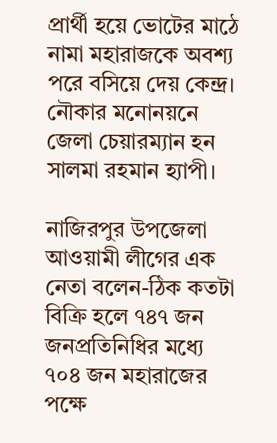প্রার্থী হয়ে ভোটের মাঠে নামা মহারাজকে অবশ্য পরে বসিয়ে দেয় কেন্দ্র। নৌকার মনোনয়নে জেলা চেয়ারম্যান হন সালমা রহমান হ্যাপী।

নাজিরপুর উপজেলা আওয়ামী লীগের এক নেতা বলেন-ঠিক কতটা বিক্রি হলে ৭৪৭ জন জনপ্রতিনিধির মধ্যে ৭০৪ জন মহারাজের পক্ষে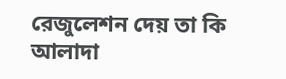রেজুলেশন দেয় তা কি আলাদা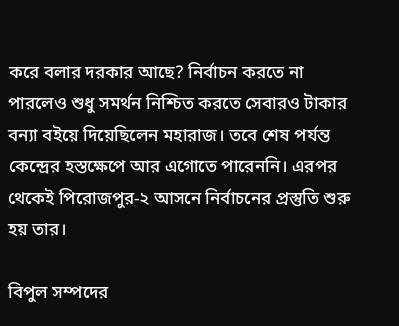করে বলার দরকার আছে? নির্বাচন করতে না পারলেও শুধু সমর্থন নিশ্চিত করতে সেবারও টাকার বন্যা বইয়ে দিয়েছিলেন মহারাজ। তবে শেষ পর্যন্ত কেন্দ্রের হস্তক্ষেপে আর এগোতে পারেননি। এরপর থেকেই পিরোজপুর-২ আসনে নির্বাচনের প্রস্তুতি শুরু হয় তার।

বিপুল সম্পদের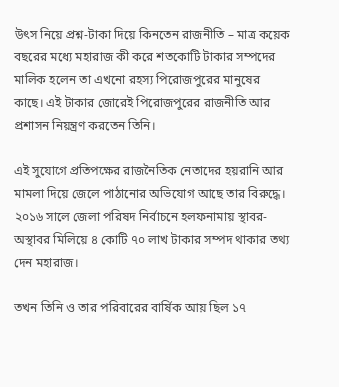উৎস নিয়ে প্রশ্ন-টাকা দিয়ে কিনতেন রাজনীতি – মাত্র কয়েক বছরের মধ্যে মহারাজ কী করে শতকোটি টাকার সম্পদের মালিক হলেন তা এখনো রহস্য পিরোজপুরের মানুষের কাছে। এই টাকার জোরেই পিরোজপুরের রাজনীতি আর প্রশাসন নিয়ন্ত্রণ করতেন তিনি।

এই সুযোগে প্রতিপক্ষের রাজনৈতিক নেতাদের হয়রানি আর মামলা দিয়ে জেলে পাঠানোর অভিযোগ আছে তার বিরুদ্ধে। ২০১৬ সালে জেলা পরিষদ নির্বাচনে হলফনামায় স্থাবর-অস্থাবর মিলিয়ে ৪ কোটি ৭০ লাখ টাকার সম্পদ থাকার তথ্য দেন মহারাজ।

তখন তিনি ও তার পরিবারের বার্ষিক আয় ছিল ১৭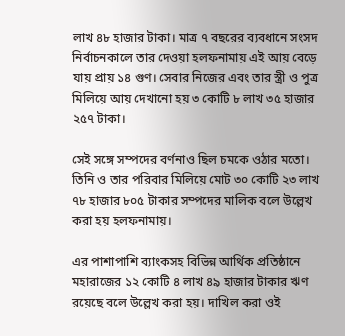লাখ ৪৮ হাজার টাকা। মাত্র ৭ বছরের ব্যবধানে সংসদ নির্বাচনকালে তার দেওয়া হলফনামায় এই আয় বেড়ে যায় প্রায় ১৪ গুণ। সেবার নিজের এবং তার স্ত্রী ও পুত্র মিলিয়ে আয় দেখানো হয় ৩ কোটি ৮ লাখ ৩৫ হাজার ২৫৭ টাকা।

সেই সঙ্গে সম্পদের বর্ণনাও ছিল চমকে ওঠার মতো। তিনি ও তার পরিবার মিলিয়ে মোট ৩০ কোটি ২৩ লাখ ৭৮ হাজার ৮০৫ টাকার সম্পদের মালিক বলে উল্লেখ করা হয় হলফনামায়।

এর পাশাপাশি ব্যাংকসহ বিভিন্ন আর্থিক প্রতিষ্ঠানে মহারাজের ১২ কোটি ৪ লাখ ৪৯ হাজার টাকার ঋণ রয়েছে বলে উল্লেখ করা হয়। দাখিল করা ওই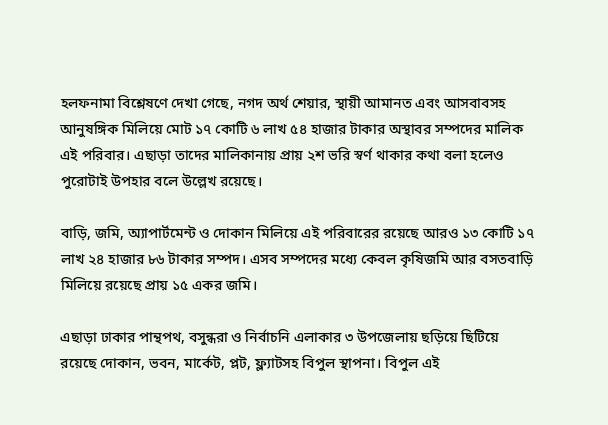হলফনামা বিশ্লেষণে দেখা গেছে, নগদ অর্থ শেয়ার, স্থায়ী আমানত এবং আসবাবসহ আনুষঙ্গিক মিলিয়ে মোট ১৭ কোটি ৬ লাখ ৫৪ হাজার টাকার অস্থাবর সম্পদের মালিক এই পরিবার। এছাড়া তাদের মালিকানায় প্রায় ২শ ভরি স্বর্ণ থাকার কথা বলা হলেও পুরোটাই উপহার বলে উল্লেখ রয়েছে।

বাড়ি, জমি, অ্যাপার্টমেন্ট ও দোকান মিলিয়ে এই পরিবারের রয়েছে আরও ১৩ কোটি ১৭ লাখ ২৪ হাজার ৮৬ টাকার সম্পদ। এসব সম্পদের মধ্যে কেবল কৃষিজমি আর বসতবাড়ি মিলিয়ে রয়েছে প্রায় ১৫ একর জমি।

এছাড়া ঢাকার পান্থপথ, বসুন্ধরা ও নির্বাচনি এলাকার ৩ উপজেলায় ছড়িয়ে ছিটিয়ে রয়েছে দোকান, ভবন, মার্কেট, প্লট, ফ্ল্যাটসহ বিপুল স্থাপনা। বিপুল এই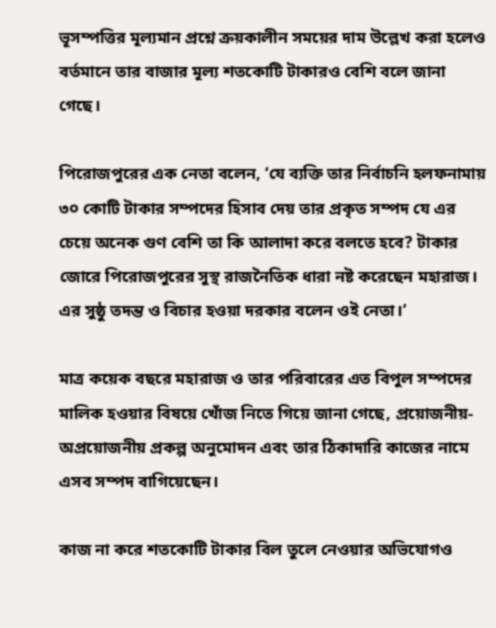ভূসম্পত্তির মূল্যমান প্রশ্নে ক্রয়কালীন সময়ের দাম উল্লেখ করা হলেও বর্তমানে তার বাজার মূল্য শতকোটি টাকারও বেশি বলে জানা গেছে।

পিরোজপুরের এক নেতা বলেন, ‘যে ব্যক্তি তার নির্বাচনি হলফনামায় ৩০ কোটি টাকার সম্পদের হিসাব দেয় তার প্রকৃত সম্পদ যে এর চেয়ে অনেক গুণ বেশি তা কি আলাদা করে বলতে হবে? টাকার জোরে পিরোজপুরের সুস্থ রাজনৈতিক ধারা নষ্ট করেছেন মহারাজ। এর সুষ্ঠু তদন্ত ও বিচার হওয়া দরকার বলেন ওই নেতা।’

মাত্র কয়েক বছরে মহারাজ ও তার পরিবারের এত বিপুল সম্পদের মালিক হওয়ার বিষয়ে খোঁজ নিতে গিয়ে জানা গেছে, প্রয়োজনীয়-অপ্রয়োজনীয় প্রকল্প অনুমোদন এবং তার ঠিকাদারি কাজের নামে এসব সম্পদ বাগিয়েছেন।

কাজ না করে শতকোটি টাকার বিল তুলে নেওয়ার অভিযোগও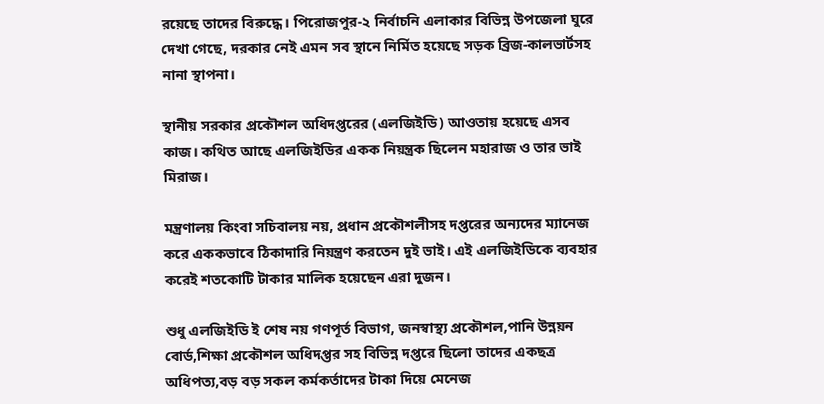রয়েছে তাদের বিরুদ্ধে। পিরোজপুর-২ নির্বাচনি এলাকার বিভিন্ন উপজেলা ঘুরে দেখা গেছে, দরকার নেই এমন সব স্থানে নির্মিত হয়েছে সড়ক ব্রিজ-কালভার্টসহ নানা স্থাপনা।

স্থানীয় সরকার প্রকৌশল অধিদপ্তরের (এলজিইডি) আওতায় হয়েছে এসব কাজ। কথিত আছে এলজিইডির একক নিয়ন্ত্রক ছিলেন মহারাজ ও তার ভাই মিরাজ।

মন্ত্রণালয় কিংবা সচিবালয় নয়, প্রধান প্রকৌশলীসহ দপ্তরের অন্যদের ম্যানেজ করে এককভাবে ঠিকাদারি নিয়ন্ত্রণ করতেন দুই ভাই। এই এলজিইডিকে ব্যবহার করেই শতকোটি টাকার মালিক হয়েছেন এরা দুজন।

শুধু এলজিইডি ই শেষ নয় গণপূর্ত বিভাগ, জনস্বাস্থ্য প্রকৌশল,পানি উন্নয়ন বোর্ড,শিক্ষা প্রকৌশল অধিদপ্তর সহ বিভিন্ন দপ্তরে ছিলো তাদের একছত্র অধিপত্য,বড় বড় সকল কর্মকর্তাদের টাকা দিয়ে মেনেজ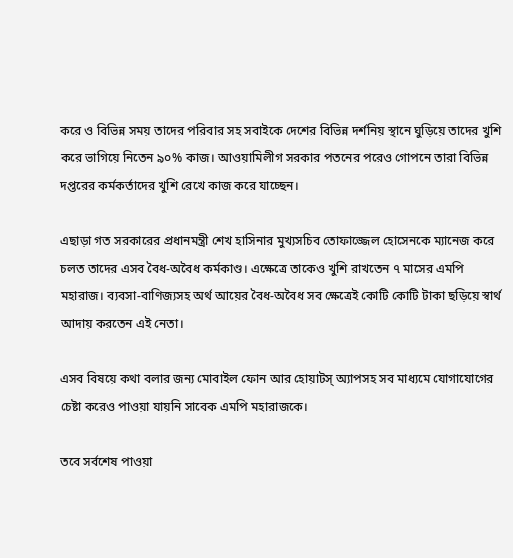করে ও বিভিন্ন সময় তাদের পরিবার সহ সবাইকে দেশের বিভিন্ন দর্শনিয় স্থানে ঘুড়িয়ে তাদের খুশি করে ভাগিয়ে নিতেন ৯০% কাজ। আওয়ামিলীগ সরকার পতনের পরেও গোপনে তারা বিভিন্ন দপ্তরের কর্মকর্তাদের খুশি রেখে কাজ করে যাচ্ছেন।

এছাড়া গত সরকারের প্রধানমন্ত্রী শেখ হাসিনার মুখ্যসচিব তোফাজ্জেল হোসেনকে ম্যানেজ করে চলত তাদের এসব বৈধ-অবৈধ কর্মকাণ্ড। এক্ষেত্রে তাকেও খুশি রাখতেন ৭ মাসের এমপি মহারাজ। ব্যবসা-বাণিজ্যসহ অর্থ আয়ের বৈধ-অবৈধ সব ক্ষেত্রেই কোটি কোটি টাকা ছড়িয়ে স্বার্থ আদায় করতেন এই নেতা।

এসব বিষয়ে কথা বলার জন্য মোবাইল ফোন আর হোয়াটস্ অ্যাপসহ সব মাধ্যমে যোগাযোগের চেষ্টা করেও পাওয়া যায়নি সাবেক এমপি মহারাজকে।

তবে সর্বশেষ পাওয়া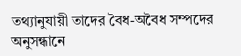তথ্যানুযায়ী তাদের বৈধ-অবৈধ সম্পদের অনুসন্ধানে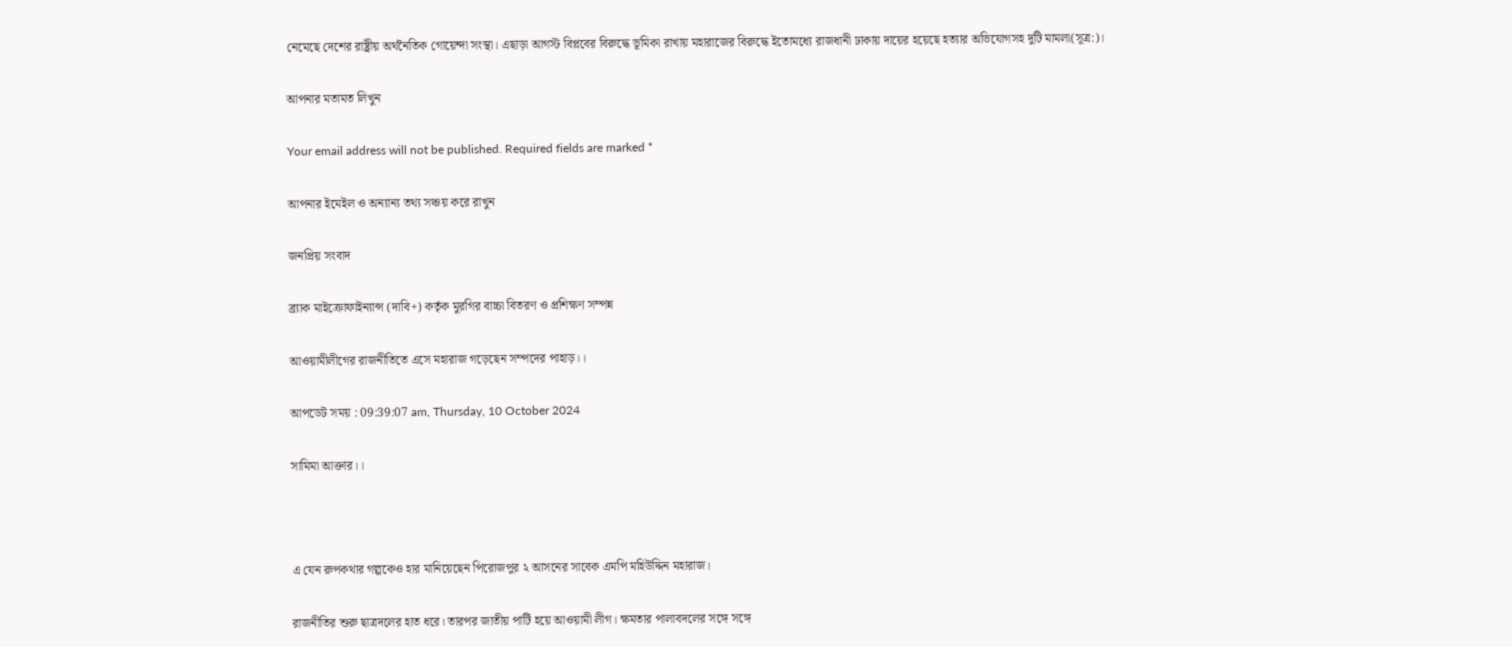নেমেছে দেশের রাষ্ট্রীয় অর্থনৈতিক গোয়েন্দা সংস্থা। এছাড়া আগস্ট বিপ্লবের বিরুদ্ধে ভূমিকা রাখায় মহারাজের বিরুদ্ধে ইতোমধ্যে রাজধানী ঢাকায় দায়ের হয়েছে হত্যার অভিযোগসহ দুটি মামলা(সূত্র:)।

আপনার মতামত লিখুন

Your email address will not be published. Required fields are marked *

আপনার ইমেইল ও অন্যান্য তথ্য সঞ্চয় করে রাখুন

জনপ্রিয় সংবাদ

ব্র্যাক মাইক্রোফাইন্যান্স (দাবি+) কর্তৃক মুরগির বাচ্চা বিতরণ ও প্রশিক্ষণ সম্পন্ন

আওয়ামীলীগের রাজনীতিতে এসে মহারাজ গড়েছেন সম্পদের পাহাড়।।

আপডেট সময় : 09:39:07 am, Thursday, 10 October 2024

সামিমা আক্তার।।



এ যেন রুপকথার গল্পকেও হার মানিয়েছেন পিরোজপুর ২ আসনের সাবেক এমপি মহিউদ্দিন মহারাজ।

রাজনীতির শুরু ছাত্রদলের হাত ধরে। তারপর জাতীয় পার্টি হয়ে আওয়ামী লীগ। ক্ষমতার পালাবদলের সঙ্গে সঙ্গে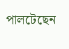পালটেছেন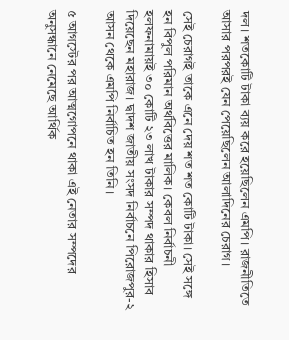দল। শতকোটি টাকা ব্যয় করে হয়েছিলেন এমপি। রাজনীতিতে আসার পরপরই যেন পেয়েছিলেন আলাদিনের চেরাগ।

সেই চেরাগই তাকে এনে দেয় শত শত কোটি টাকা। সেই সঙ্গে হন বিপুল পরিমান অর্থবিত্তের মালিক। কেবল নির্বাচনী হলফনামায়ই ৩০ কোটি ২৩ লাখ টাকার সম্পদ থাকার হিসাব দিয়েছেন মহারাজ। দ্বাদশ জাতীয় সংসদ নির্বাচনে পিরোজপুর-২ আসন থেকে এমপি নির্বাচিত হন তিনি।

৫ আগস্টের পর আত্মগোপনে থাকা এই নেতার সম্পদের অনুসন্ধানে নেমেছে আর্থিক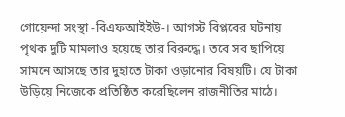গোয়েন্দা সংস্থা -বিএফআইইউ-। আগস্ট বিপ্লবের ঘটনায় পৃথক দুটি মামলাও হয়েছে তার বিরুদ্ধে। তবে সব ছাপিয়ে সামনে আসছে তার দুহাতে টাকা ওড়ানোর বিষয়টি। যে টাকা উড়িয়ে নিজেকে প্রতিষ্ঠিত করেছিলেন রাজনীতির মাঠে।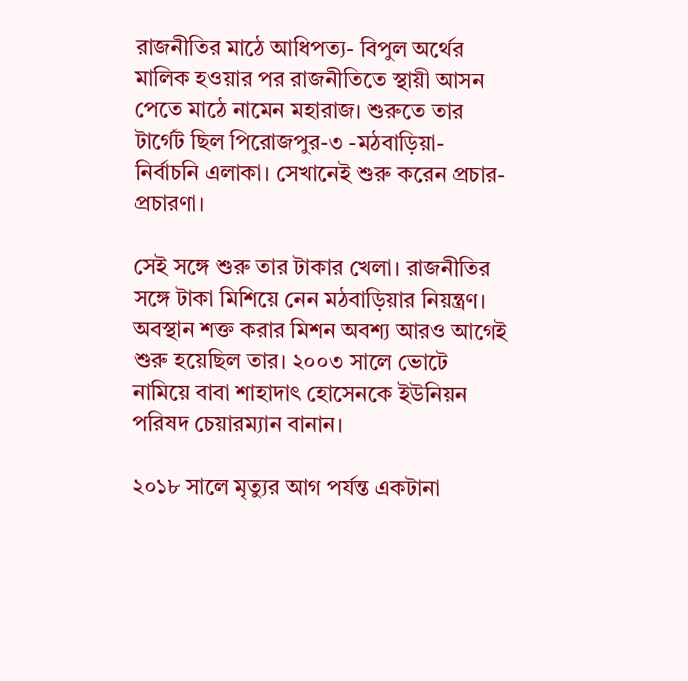রাজনীতির মাঠে আধিপত্য- বিপুল অর্থের মালিক হওয়ার পর রাজনীতিতে স্থায়ী আসন পেতে মাঠে নামেন মহারাজ। শুরুতে তার টার্গেট ছিল পিরোজপুর-৩ -মঠবাড়িয়া- নির্বাচনি এলাকা। সেখানেই শুরু করেন প্রচার-প্রচারণা।

সেই সঙ্গে শুরু তার টাকার খেলা। রাজনীতির সঙ্গে টাকা মিশিয়ে নেন মঠবাড়িয়ার নিয়ন্ত্রণ। অবস্থান শক্ত করার মিশন অবশ্য আরও আগেই শুরু হয়েছিল তার। ২০০৩ সালে ভোটে নামিয়ে বাবা শাহাদাৎ হোসেনকে ইউনিয়ন পরিষদ চেয়ারম্যান বানান।

২০১৮ সালে মৃত্যুর আগ পর্যন্ত একটানা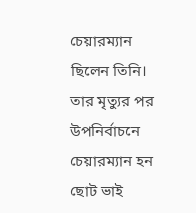চেয়ারম্যান ছিলেন তিনি। তার মৃত্যুর পর উপনির্বাচনে চেয়ারম্যান হন ছোট ভাই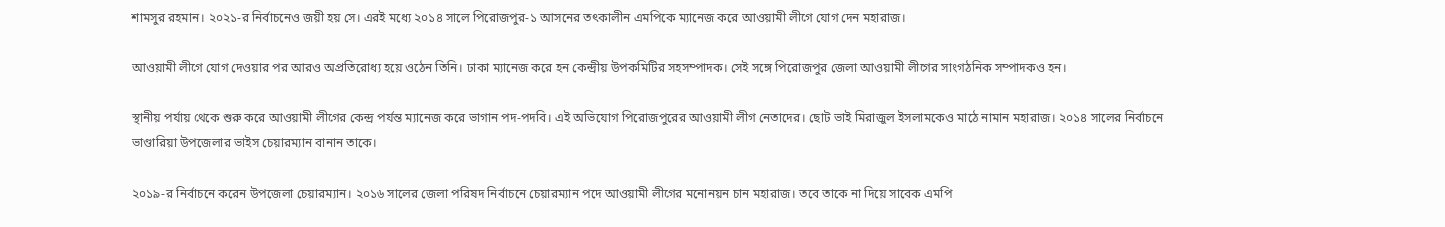শামসুর রহমান। ২০২১-র নির্বাচনেও জয়ী হয় সে। এরই মধ্যে ২০১৪ সালে পিরোজপুর-১ আসনের তৎকালীন এমপিকে ম্যানেজ করে আওয়ামী লীগে যোগ দেন মহারাজ।

আওয়ামী লীগে যোগ দেওয়ার পর আরও অপ্রতিরোধ্য হয়ে ওঠেন তিনি। ঢাকা ম্যানেজ করে হন কেন্দ্রীয় উপকমিটির সহসম্পাদক। সেই সঙ্গে পিরোজপুর জেলা আওয়ামী লীগের সাংগঠনিক সম্পাদকও হন।

স্থানীয় পর্যায় থেকে শুরু করে আওয়ামী লীগের কেন্দ্র পর্যন্ত ম্যানেজ করে ভাগান পদ-পদবি। এই অভিযোগ পিরোজপুরের আওয়ামী লীগ নেতাদের। ছোট ভাই মিরাজুল ইসলামকেও মাঠে নামান মহারাজ। ২০১৪ সালের নির্বাচনে ভাণ্ডারিয়া উপজেলার ভাইস চেয়ারম্যান বানান তাকে।

২০১৯-র নির্বাচনে করেন উপজেলা চেয়ারম্যান। ২০১৬ সালের জেলা পরিষদ নির্বাচনে চেয়ারম্যান পদে আওয়ামী লীগের মনোনয়ন চান মহারাজ। তবে তাকে না দিয়ে সাবেক এমপি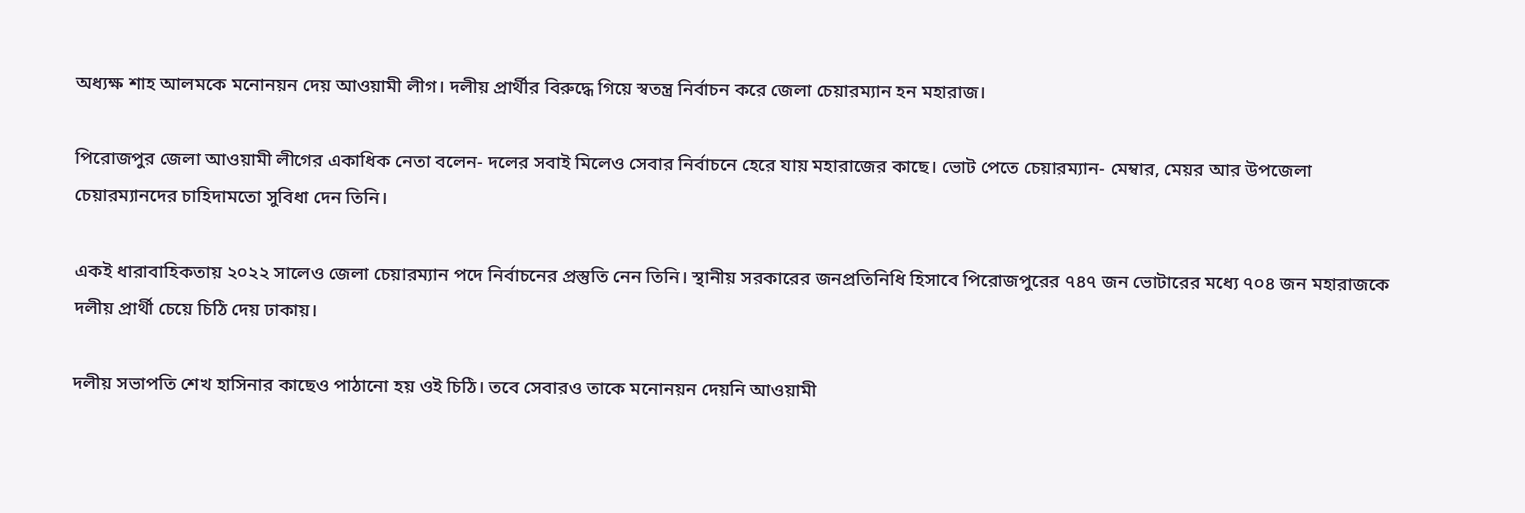অধ্যক্ষ শাহ আলমকে মনোনয়ন দেয় আওয়ামী লীগ। দলীয় প্রার্থীর বিরুদ্ধে গিয়ে স্বতন্ত্র নির্বাচন করে জেলা চেয়ারম্যান হন মহারাজ।

পিরোজপুর জেলা আওয়ামী লীগের একাধিক নেতা বলেন- দলের সবাই মিলেও সেবার নির্বাচনে হেরে যায় মহারাজের কাছে। ভোট পেতে চেয়ারম্যান- মেম্বার, মেয়র আর উপজেলা চেয়ারম্যানদের চাহিদামতো সুবিধা দেন তিনি।

একই ধারাবাহিকতায় ২০২২ সালেও জেলা চেয়ারম্যান পদে নির্বাচনের প্রস্তুতি নেন তিনি। স্থানীয় সরকারের জনপ্রতিনিধি হিসাবে পিরোজপুরের ৭৪৭ জন ভোটারের মধ্যে ৭০৪ জন মহারাজকে দলীয় প্রার্থী চেয়ে চিঠি দেয় ঢাকায়।

দলীয় সভাপতি শেখ হাসিনার কাছেও পাঠানো হয় ওই চিঠি। তবে সেবারও তাকে মনোনয়ন দেয়নি আওয়ামী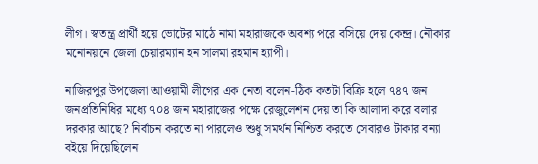লীগ। স্বতন্ত্র প্রার্থী হয়ে ভোটের মাঠে নামা মহারাজকে অবশ্য পরে বসিয়ে দেয় কেন্দ্র। নৌকার মনোনয়নে জেলা চেয়ারম্যান হন সালমা রহমান হ্যাপী।

নাজিরপুর উপজেলা আওয়ামী লীগের এক নেতা বলেন-ঠিক কতটা বিক্রি হলে ৭৪৭ জন জনপ্রতিনিধির মধ্যে ৭০৪ জন মহারাজের পক্ষে রেজুলেশন দেয় তা কি আলাদা করে বলার দরকার আছে? নির্বাচন করতে না পারলেও শুধু সমর্থন নিশ্চিত করতে সেবারও টাকার বন্যা বইয়ে দিয়েছিলেন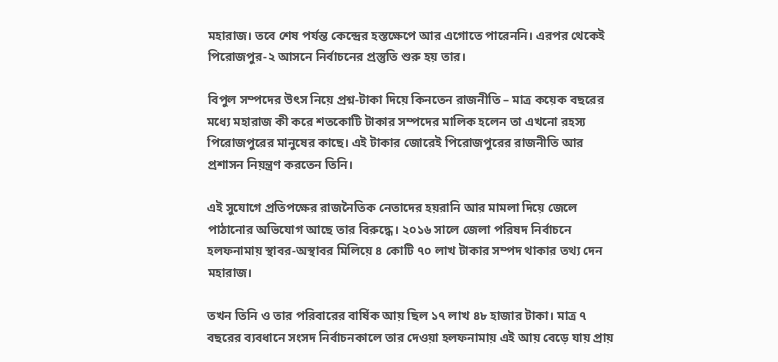মহারাজ। তবে শেষ পর্যন্ত কেন্দ্রের হস্তক্ষেপে আর এগোতে পারেননি। এরপর থেকেই পিরোজপুর-২ আসনে নির্বাচনের প্রস্তুতি শুরু হয় তার।

বিপুল সম্পদের উৎস নিয়ে প্রশ্ন-টাকা দিয়ে কিনতেন রাজনীতি – মাত্র কয়েক বছরের মধ্যে মহারাজ কী করে শতকোটি টাকার সম্পদের মালিক হলেন তা এখনো রহস্য পিরোজপুরের মানুষের কাছে। এই টাকার জোরেই পিরোজপুরের রাজনীতি আর প্রশাসন নিয়ন্ত্রণ করতেন তিনি।

এই সুযোগে প্রতিপক্ষের রাজনৈতিক নেতাদের হয়রানি আর মামলা দিয়ে জেলে পাঠানোর অভিযোগ আছে তার বিরুদ্ধে। ২০১৬ সালে জেলা পরিষদ নির্বাচনে হলফনামায় স্থাবর-অস্থাবর মিলিয়ে ৪ কোটি ৭০ লাখ টাকার সম্পদ থাকার তথ্য দেন মহারাজ।

তখন তিনি ও তার পরিবারের বার্ষিক আয় ছিল ১৭ লাখ ৪৮ হাজার টাকা। মাত্র ৭ বছরের ব্যবধানে সংসদ নির্বাচনকালে তার দেওয়া হলফনামায় এই আয় বেড়ে যায় প্রায়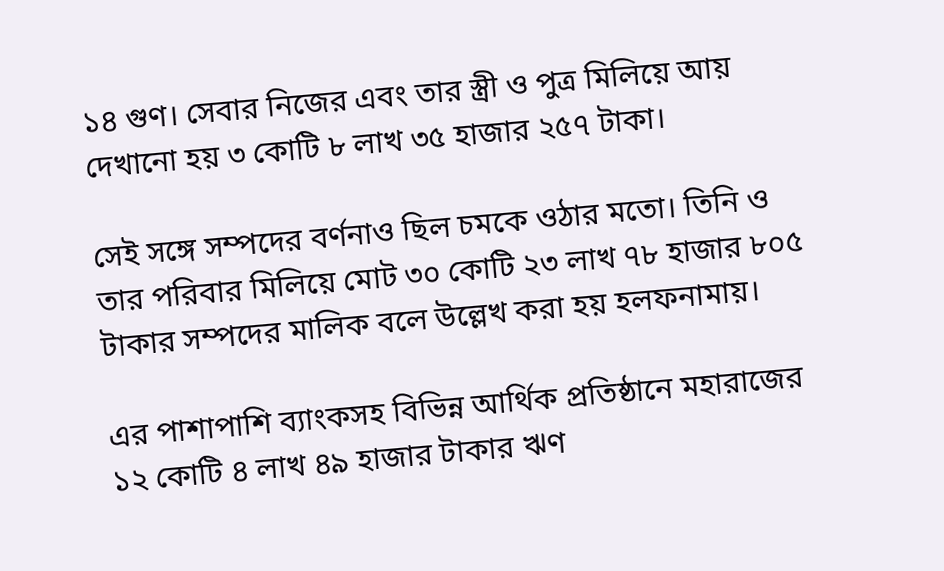১৪ গুণ। সেবার নিজের এবং তার স্ত্রী ও পুত্র মিলিয়ে আয় দেখানো হয় ৩ কোটি ৮ লাখ ৩৫ হাজার ২৫৭ টাকা।

সেই সঙ্গে সম্পদের বর্ণনাও ছিল চমকে ওঠার মতো। তিনি ও তার পরিবার মিলিয়ে মোট ৩০ কোটি ২৩ লাখ ৭৮ হাজার ৮০৫ টাকার সম্পদের মালিক বলে উল্লেখ করা হয় হলফনামায়।

এর পাশাপাশি ব্যাংকসহ বিভিন্ন আর্থিক প্রতিষ্ঠানে মহারাজের ১২ কোটি ৪ লাখ ৪৯ হাজার টাকার ঋণ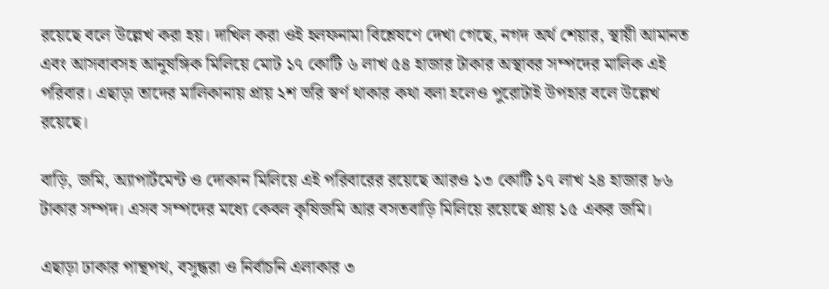রয়েছে বলে উল্লেখ করা হয়। দাখিল করা ওই হলফনামা বিশ্লেষণে দেখা গেছে, নগদ অর্থ শেয়ার, স্থায়ী আমানত এবং আসবাবসহ আনুষঙ্গিক মিলিয়ে মোট ১৭ কোটি ৬ লাখ ৫৪ হাজার টাকার অস্থাবর সম্পদের মালিক এই পরিবার। এছাড়া তাদের মালিকানায় প্রায় ২শ ভরি স্বর্ণ থাকার কথা বলা হলেও পুরোটাই উপহার বলে উল্লেখ রয়েছে।

বাড়ি, জমি, অ্যাপার্টমেন্ট ও দোকান মিলিয়ে এই পরিবারের রয়েছে আরও ১৩ কোটি ১৭ লাখ ২৪ হাজার ৮৬ টাকার সম্পদ। এসব সম্পদের মধ্যে কেবল কৃষিজমি আর বসতবাড়ি মিলিয়ে রয়েছে প্রায় ১৫ একর জমি।

এছাড়া ঢাকার পান্থপথ, বসুন্ধরা ও নির্বাচনি এলাকার ৩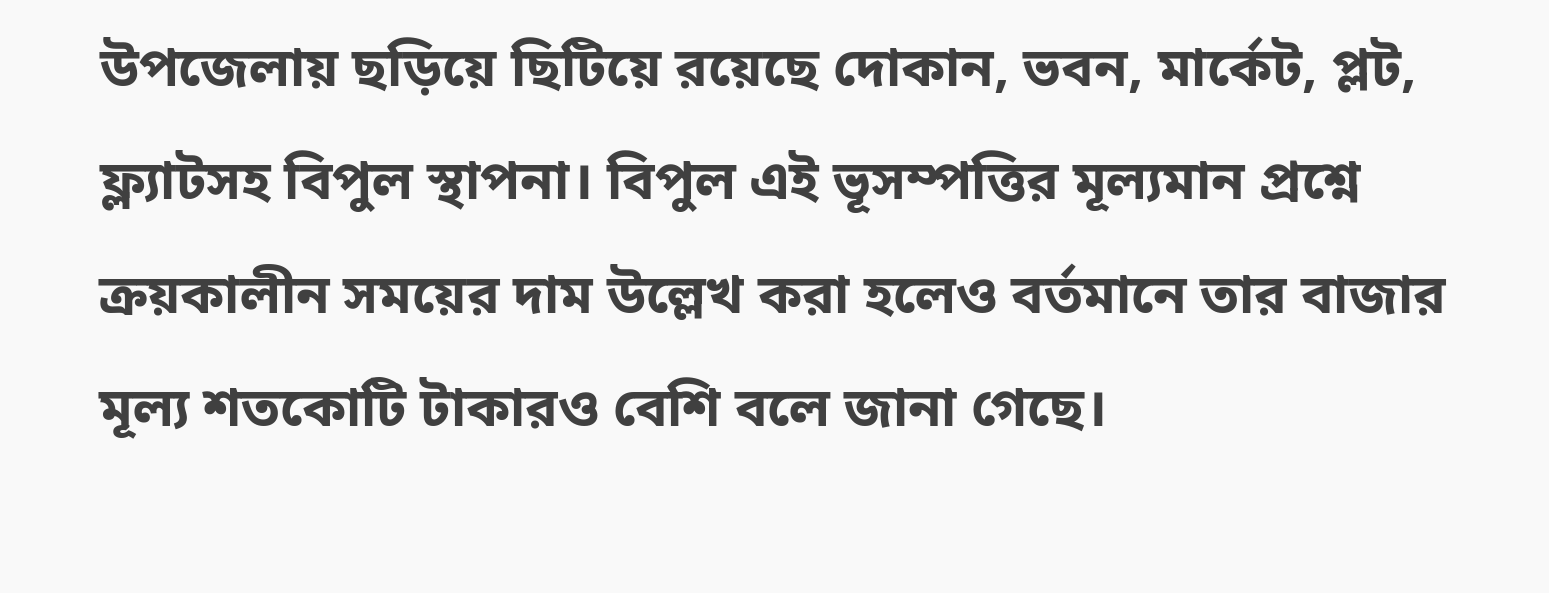উপজেলায় ছড়িয়ে ছিটিয়ে রয়েছে দোকান, ভবন, মার্কেট, প্লট, ফ্ল্যাটসহ বিপুল স্থাপনা। বিপুল এই ভূসম্পত্তির মূল্যমান প্রশ্নে ক্রয়কালীন সময়ের দাম উল্লেখ করা হলেও বর্তমানে তার বাজার মূল্য শতকোটি টাকারও বেশি বলে জানা গেছে।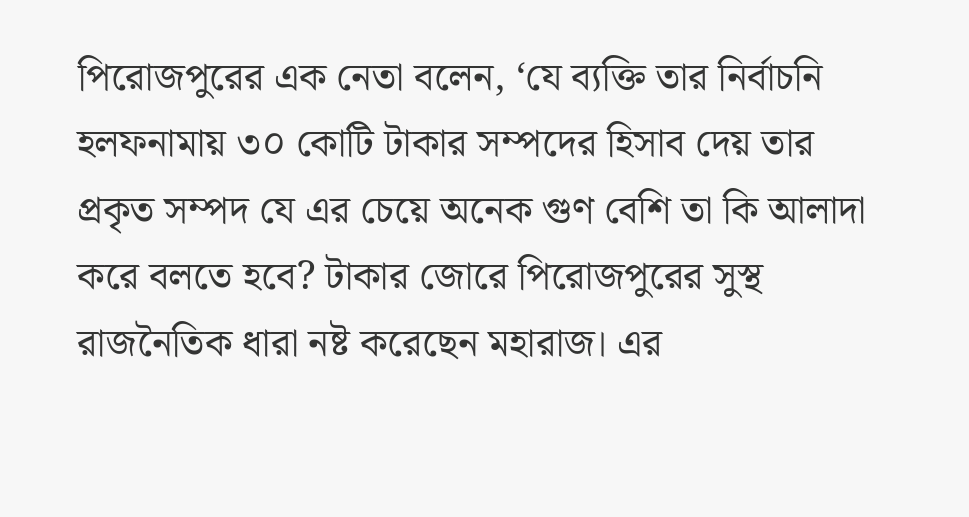পিরোজপুরের এক নেতা বলেন, ‘যে ব্যক্তি তার নির্বাচনি হলফনামায় ৩০ কোটি টাকার সম্পদের হিসাব দেয় তার প্রকৃত সম্পদ যে এর চেয়ে অনেক গুণ বেশি তা কি আলাদা করে বলতে হবে? টাকার জোরে পিরোজপুরের সুস্থ রাজনৈতিক ধারা নষ্ট করেছেন মহারাজ। এর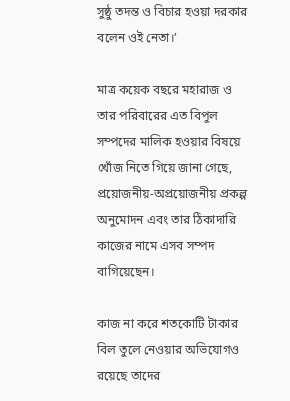সুষ্ঠু তদন্ত ও বিচার হওয়া দরকার বলেন ওই নেতা।’

মাত্র কয়েক বছরে মহারাজ ও তার পরিবারের এত বিপুল সম্পদের মালিক হওয়ার বিষয়ে খোঁজ নিতে গিয়ে জানা গেছে, প্রয়োজনীয়-অপ্রয়োজনীয় প্রকল্প অনুমোদন এবং তার ঠিকাদারি কাজের নামে এসব সম্পদ বাগিয়েছেন।

কাজ না করে শতকোটি টাকার বিল তুলে নেওয়ার অভিযোগও রয়েছে তাদের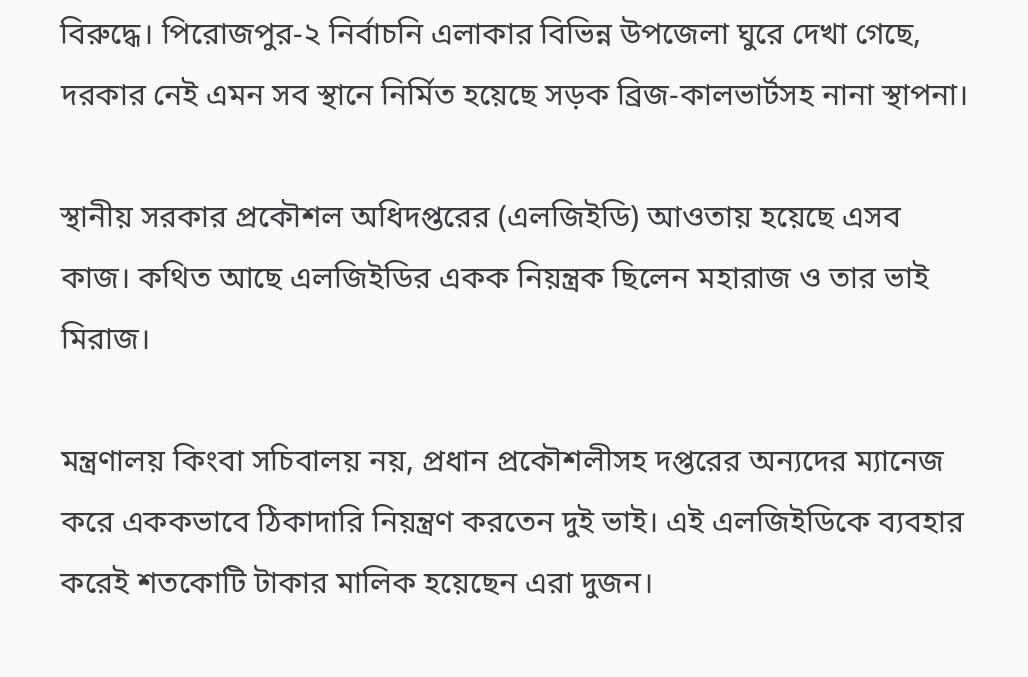বিরুদ্ধে। পিরোজপুর-২ নির্বাচনি এলাকার বিভিন্ন উপজেলা ঘুরে দেখা গেছে, দরকার নেই এমন সব স্থানে নির্মিত হয়েছে সড়ক ব্রিজ-কালভার্টসহ নানা স্থাপনা।

স্থানীয় সরকার প্রকৌশল অধিদপ্তরের (এলজিইডি) আওতায় হয়েছে এসব কাজ। কথিত আছে এলজিইডির একক নিয়ন্ত্রক ছিলেন মহারাজ ও তার ভাই মিরাজ।

মন্ত্রণালয় কিংবা সচিবালয় নয়, প্রধান প্রকৌশলীসহ দপ্তরের অন্যদের ম্যানেজ করে এককভাবে ঠিকাদারি নিয়ন্ত্রণ করতেন দুই ভাই। এই এলজিইডিকে ব্যবহার করেই শতকোটি টাকার মালিক হয়েছেন এরা দুজন।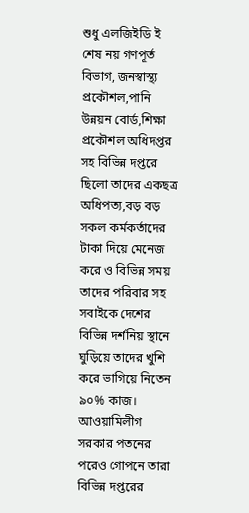শুধু এলজিইডি ই শেষ নয় গণপূর্ত বিভাগ, জনস্বাস্থ্য প্রকৌশল,পানি উন্নয়ন বোর্ড,শিক্ষা প্রকৌশল অধিদপ্তর সহ বিভিন্ন দপ্তরে ছিলো তাদের একছত্র অধিপত্য,বড় বড় সকল কর্মকর্তাদের টাকা দিয়ে মেনেজ করে ও বিভিন্ন সময় তাদের পরিবার সহ সবাইকে দেশের বিভিন্ন দর্শনিয় স্থানে ঘুড়িয়ে তাদের খুশি করে ভাগিয়ে নিতেন ৯০% কাজ। আওয়ামিলীগ সরকার পতনের পরেও গোপনে তারা বিভিন্ন দপ্তরের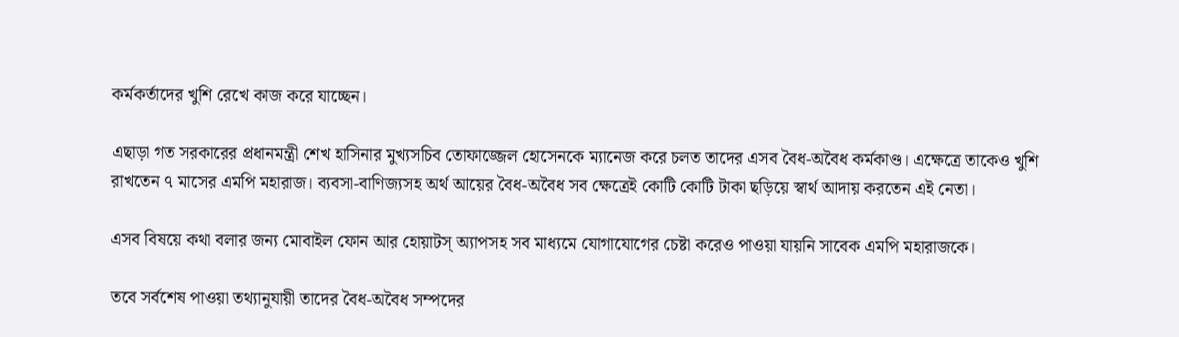কর্মকর্তাদের খুশি রেখে কাজ করে যাচ্ছেন।

এছাড়া গত সরকারের প্রধানমন্ত্রী শেখ হাসিনার মুখ্যসচিব তোফাজ্জেল হোসেনকে ম্যানেজ করে চলত তাদের এসব বৈধ-অবৈধ কর্মকাণ্ড। এক্ষেত্রে তাকেও খুশি রাখতেন ৭ মাসের এমপি মহারাজ। ব্যবসা-বাণিজ্যসহ অর্থ আয়ের বৈধ-অবৈধ সব ক্ষেত্রেই কোটি কোটি টাকা ছড়িয়ে স্বার্থ আদায় করতেন এই নেতা।

এসব বিষয়ে কথা বলার জন্য মোবাইল ফোন আর হোয়াটস্ অ্যাপসহ সব মাধ্যমে যোগাযোগের চেষ্টা করেও পাওয়া যায়নি সাবেক এমপি মহারাজকে।

তবে সর্বশেষ পাওয়া তথ্যানুযায়ী তাদের বৈধ-অবৈধ সম্পদের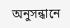অনুসন্ধানে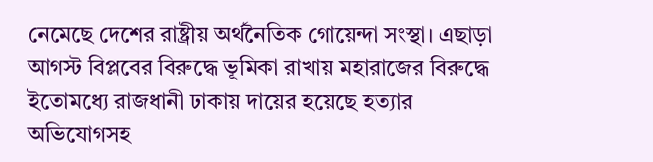নেমেছে দেশের রাষ্ট্রীয় অর্থনৈতিক গোয়েন্দা সংস্থা। এছাড়া আগস্ট বিপ্লবের বিরুদ্ধে ভূমিকা রাখায় মহারাজের বিরুদ্ধে ইতোমধ্যে রাজধানী ঢাকায় দায়ের হয়েছে হত্যার অভিযোগসহ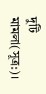দুটি মামলা(সূত্র:)।